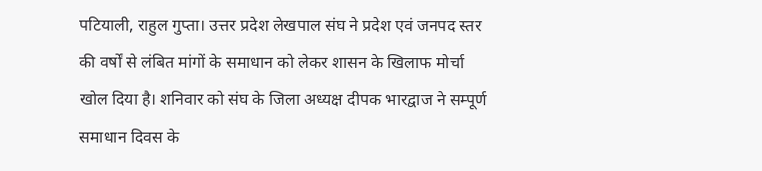पटियाली, राहुल गुप्ता। उत्तर प्रदेश लेखपाल संघ ने प्रदेश एवं जनपद स्तर की वर्षों से लंबित मांगों के समाधान को लेकर शासन के खिलाफ मोर्चा खोल दिया है। शनिवार को संघ के जिला अध्यक्ष दीपक भारद्वाज ने सम्पूर्ण समाधान दिवस के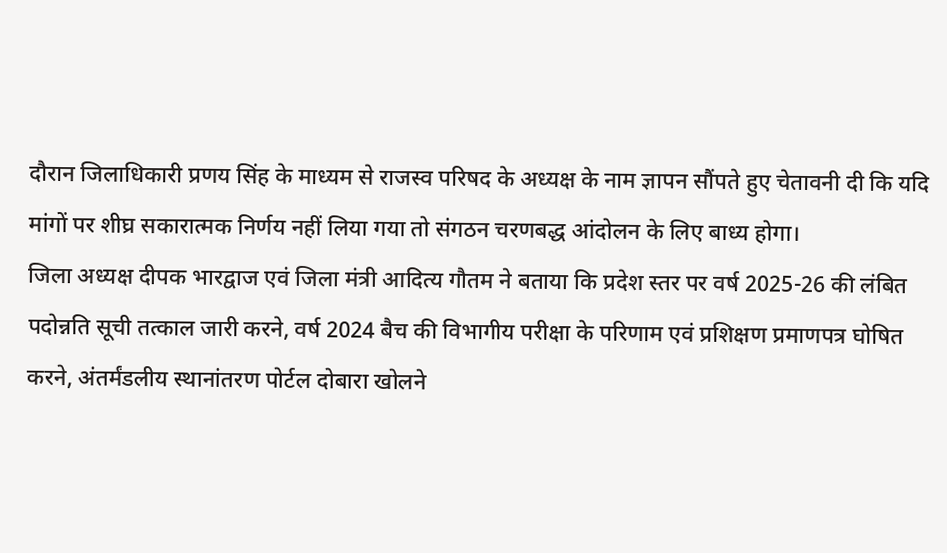दौरान जिलाधिकारी प्रणय सिंह के माध्यम से राजस्व परिषद के अध्यक्ष के नाम ज्ञापन सौंपते हुए चेतावनी दी कि यदि मांगों पर शीघ्र सकारात्मक निर्णय नहीं लिया गया तो संगठन चरणबद्ध आंदोलन के लिए बाध्य होगा।
जिला अध्यक्ष दीपक भारद्वाज एवं जिला मंत्री आदित्य गौतम ने बताया कि प्रदेश स्तर पर वर्ष 2025-26 की लंबित पदोन्नति सूची तत्काल जारी करने, वर्ष 2024 बैच की विभागीय परीक्षा के परिणाम एवं प्रशिक्षण प्रमाणपत्र घोषित करने, अंतर्मंडलीय स्थानांतरण पोर्टल दोबारा खोलने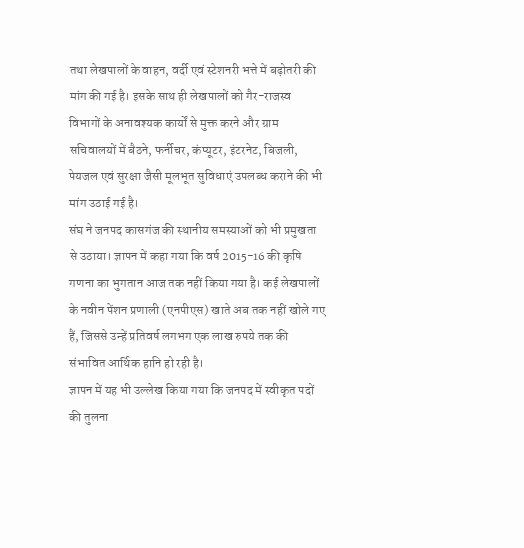तथा लेखपालों के वाहन, वर्दी एवं स्टेशनरी भत्ते में बढ़ोतरी की मांग की गई है। इसके साथ ही लेखपालों को गैर-राजस्व विभागों के अनावश्यक कार्यों से मुक्त करने और ग्राम सचिवालयों में बैठने, फर्नीचर, कंप्यूटर, इंटरनेट, बिजली, पेयजल एवं सुरक्षा जैसी मूलभूत सुविधाएं उपलब्ध कराने की भी मांग उठाई गई है।
संघ ने जनपद कासगंज की स्थानीय समस्याओं को भी प्रमुखता से उठाया। ज्ञापन में कहा गया कि वर्ष 2015-16 की कृषि गणना का भुगतान आज तक नहीं किया गया है। कई लेखपालों के नवीन पेंशन प्रणाली (एनपीएस) खाते अब तक नहीं खोले गए हैं, जिससे उन्हें प्रतिवर्ष लगभग एक लाख रुपये तक की संभावित आर्थिक हानि हो रही है।
ज्ञापन में यह भी उल्लेख किया गया कि जनपद में स्वीकृत पदों की तुलना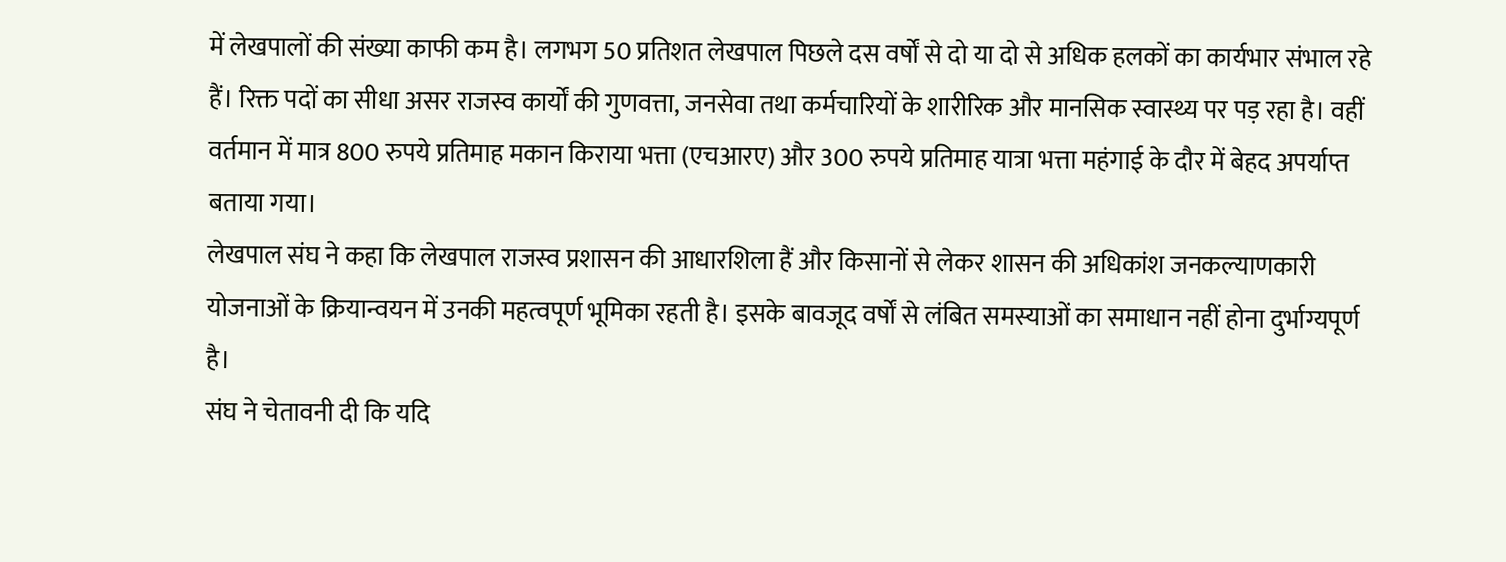में लेखपालों की संख्या काफी कम है। लगभग 50 प्रतिशत लेखपाल पिछले दस वर्षों से दो या दो से अधिक हलकों का कार्यभार संभाल रहे हैं। रिक्त पदों का सीधा असर राजस्व कार्यों की गुणवत्ता, जनसेवा तथा कर्मचारियों के शारीरिक और मानसिक स्वास्थ्य पर पड़ रहा है। वहीं वर्तमान में मात्र 800 रुपये प्रतिमाह मकान किराया भत्ता (एचआरए) और 300 रुपये प्रतिमाह यात्रा भत्ता महंगाई के दौर में बेहद अपर्याप्त बताया गया।
लेखपाल संघ ने कहा कि लेखपाल राजस्व प्रशासन की आधारशिला हैं और किसानों से लेकर शासन की अधिकांश जनकल्याणकारी योजनाओं के क्रियान्वयन में उनकी महत्वपूर्ण भूमिका रहती है। इसके बावजूद वर्षों से लंबित समस्याओं का समाधान नहीं होना दुर्भाग्यपूर्ण है।
संघ ने चेतावनी दी कि यदि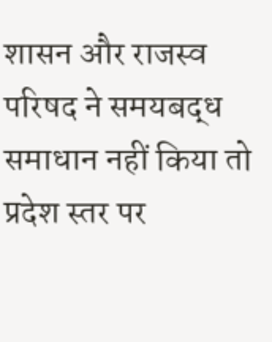शासन और राजस्व परिषद ने समयबद्ध समाधान नहीं किया तो प्रदेश स्तर पर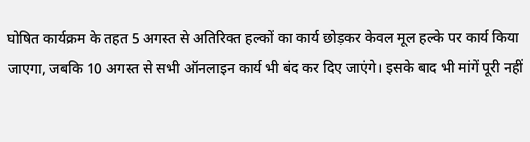घोषित कार्यक्रम के तहत 5 अगस्त से अतिरिक्त हल्कों का कार्य छोड़कर केवल मूल हल्के पर कार्य किया जाएगा, जबकि 10 अगस्त से सभी ऑनलाइन कार्य भी बंद कर दिए जाएंगे। इसके बाद भी मांगें पूरी नहीं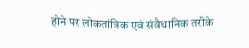होने पर लोकतांत्रिक एवं संवैधानिक तरीके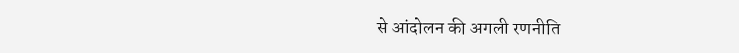से आंदोलन की अगली रणनीति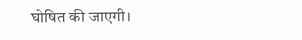घोषित की जाएगी।